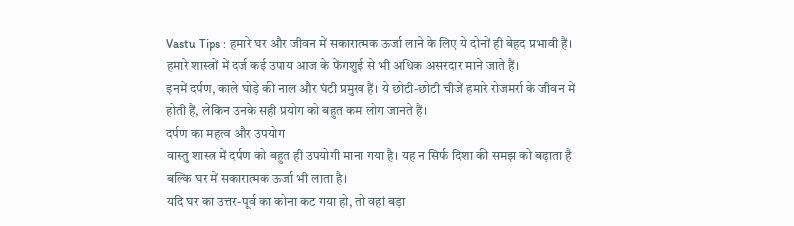Vastu Tips : हमारे घर और जीवन में सकारात्मक ऊर्जा लाने के लिए ये दोनों ही बेहद प्रभावी हैं। हमारे शास्त्रों में दर्ज कई उपाय आज के फेंगशुई से भी अधिक असरदार माने जाते हैं।
इनमें दर्पण, काले घोड़े की नाल और घंटी प्रमुख हैं। ये छोटी-छोटी चीजें हमारे रोजमर्रा के जीवन में होती हैं, लेकिन उनके सही प्रयोग को बहुत कम लोग जानते हैं।
दर्पण का महत्व और उपयोग
वास्तु शास्त्र में दर्पण को बहुत ही उपयोगी माना गया है। यह न सिर्फ दिशा की समझ को बढ़ाता है बल्कि घर में सकारात्मक ऊर्जा भी लाता है।
यदि घर का उत्तर-पूर्व का कोना कट गया हो, तो वहां बड़ा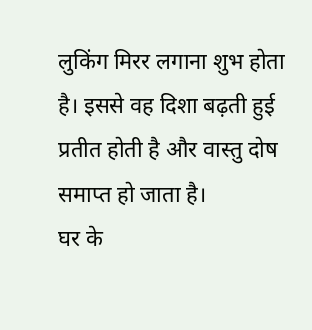लुकिंग मिरर लगाना शुभ होता है। इससे वह दिशा बढ़ती हुई प्रतीत होती है और वास्तु दोष समाप्त हो जाता है।
घर के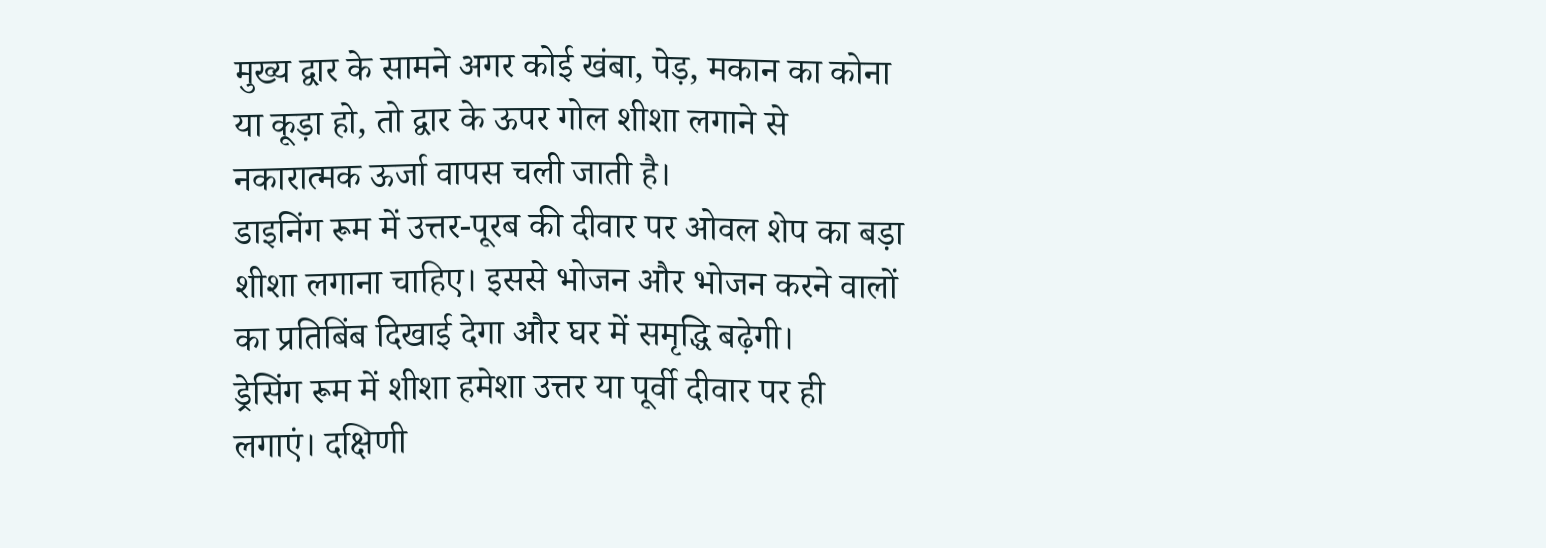मुख्य द्वार के सामने अगर कोई खंबा, पेड़, मकान का कोना या कूड़ा हो, तो द्वार के ऊपर गोल शीशा लगाने से नकारात्मक ऊर्जा वापस चली जाती है।
डाइनिंग रूम में उत्तर-पूरब की दीवार पर ओवल शेप का बड़ा शीशा लगाना चाहिए। इससे भोजन और भोजन करने वालों का प्रतिबिंब दिखाई देगा और घर में समृद्धि बढ़ेगी।
ड्रेसिंग रूम में शीशा हमेशा उत्तर या पूर्वी दीवार पर ही लगाएं। दक्षिणी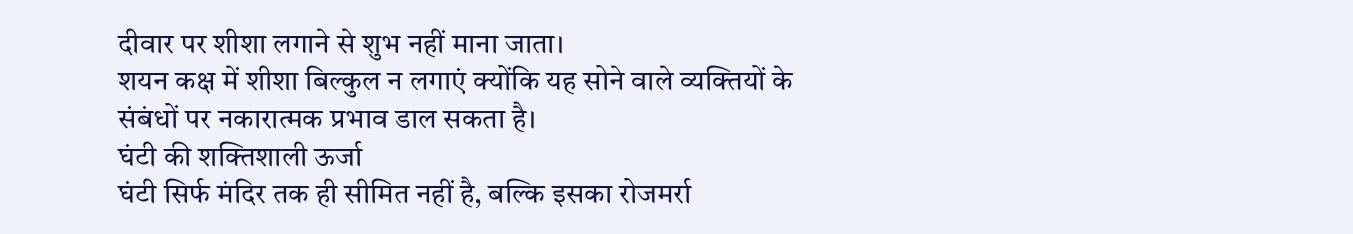दीवार पर शीशा लगाने से शुभ नहीं माना जाता।
शयन कक्ष में शीशा बिल्कुल न लगाएं क्योंकि यह सोने वाले व्यक्तियों के संबंधों पर नकारात्मक प्रभाव डाल सकता है।
घंटी की शक्तिशाली ऊर्जा
घंटी सिर्फ मंदिर तक ही सीमित नहीं है, बल्कि इसका रोजमर्रा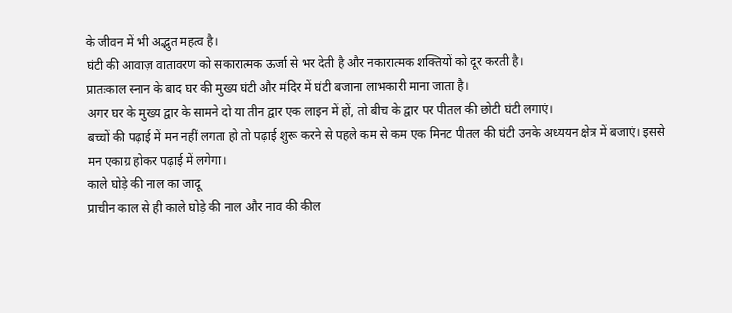के जीवन में भी अद्भुत महत्व है।
घंटी की आवाज़ वातावरण को सकारात्मक ऊर्जा से भर देती है और नकारात्मक शक्तियों को दूर करती है।
प्रातःकाल स्नान के बाद घर की मुख्य घंटी और मंदिर में घंटी बजाना लाभकारी माना जाता है।
अगर घर के मुख्य द्वार के सामने दो या तीन द्वार एक लाइन में हों, तो बीच के द्वार पर पीतल की छोटी घंटी लगाएं।
बच्चों की पढ़ाई में मन नहीं लगता हो तो पढ़ाई शुरू करने से पहले कम से कम एक मिनट पीतल की घंटी उनके अध्ययन क्षेत्र में बजाएं। इससे मन एकाग्र होकर पढ़ाई में लगेगा।
काले घोड़े की नाल का जादू
प्राचीन काल से ही काले घोड़े की नाल और नाव की कील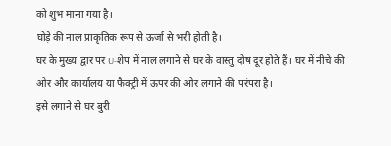को शुभ माना गया है।
घोड़े की नाल प्राकृतिक रूप से ऊर्जा से भरी होती है।
घर के मुख्य द्वार पर U-शेप में नाल लगाने से घर के वास्तु दोष दूर होते हैं। घर में नीचे की ओर और कार्यालय या फैक्ट्री में ऊपर की ओर लगाने की परंपरा है।
इसे लगाने से घर बुरी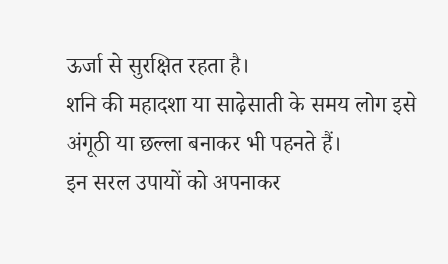ऊर्जा से सुरक्षित रहता है।
शनि की महादशा या साढ़ेसाती के समय लोग इसे अंगूठी या छल्ला बनाकर भी पहनते हैं।
इन सरल उपायों को अपनाकर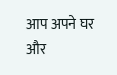आप अपने घर और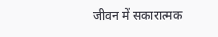जीवन में सकारात्मक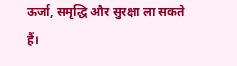ऊर्जा, समृद्धि और सुरक्षा ला सकते हैं।